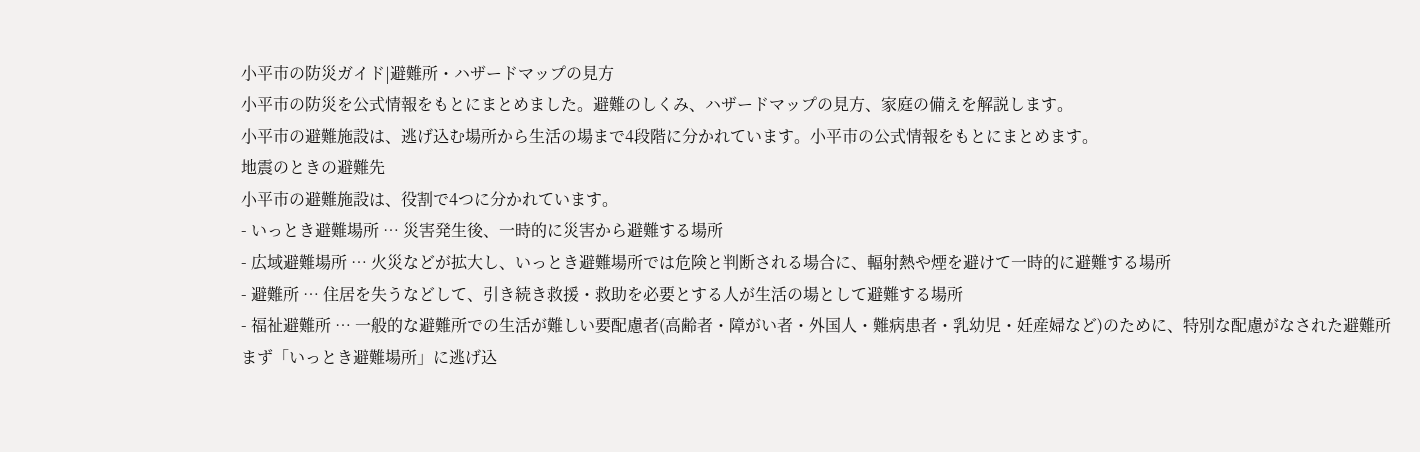小平市の防災ガイド|避難所・ハザードマップの見方
小平市の防災を公式情報をもとにまとめました。避難のしくみ、ハザードマップの見方、家庭の備えを解説します。
小平市の避難施設は、逃げ込む場所から生活の場まで4段階に分かれています。小平市の公式情報をもとにまとめます。
地震のときの避難先
小平市の避難施設は、役割で4つに分かれています。
- いっとき避難場所 … 災害発生後、一時的に災害から避難する場所
- 広域避難場所 … 火災などが拡大し、いっとき避難場所では危険と判断される場合に、輻射熱や煙を避けて一時的に避難する場所
- 避難所 … 住居を失うなどして、引き続き救援・救助を必要とする人が生活の場として避難する場所
- 福祉避難所 … 一般的な避難所での生活が難しい要配慮者(高齢者・障がい者・外国人・難病患者・乳幼児・妊産婦など)のために、特別な配慮がなされた避難所
まず「いっとき避難場所」に逃げ込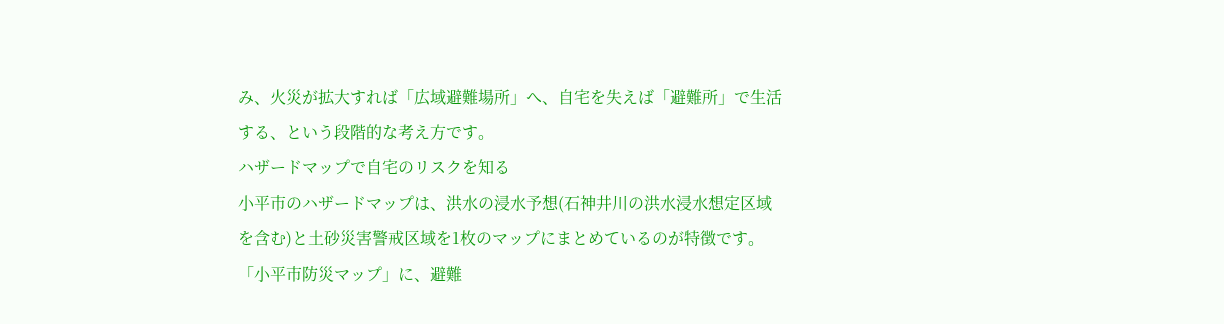み、火災が拡大すれば「広域避難場所」へ、自宅を失えば「避難所」で生活する、という段階的な考え方です。
ハザードマップで自宅のリスクを知る
小平市のハザードマップは、洪水の浸水予想(石神井川の洪水浸水想定区域を含む)と土砂災害警戒区域を1枚のマップにまとめているのが特徴です。「小平市防災マップ」に、避難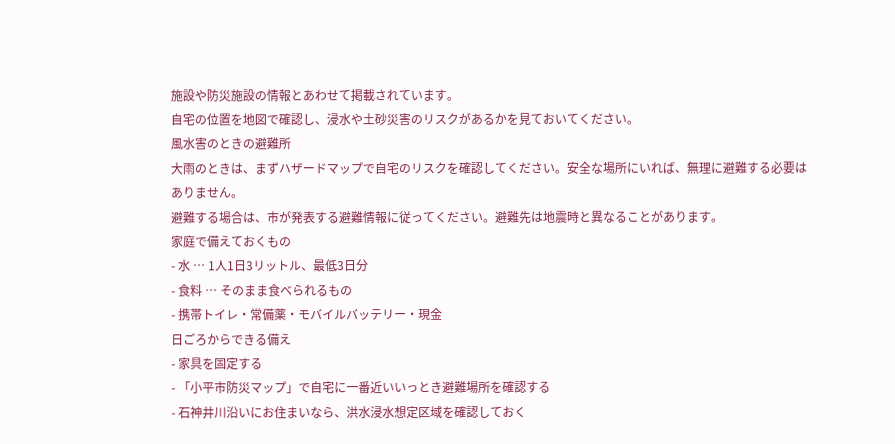施設や防災施設の情報とあわせて掲載されています。
自宅の位置を地図で確認し、浸水や土砂災害のリスクがあるかを見ておいてください。
風水害のときの避難所
大雨のときは、まずハザードマップで自宅のリスクを確認してください。安全な場所にいれば、無理に避難する必要はありません。
避難する場合は、市が発表する避難情報に従ってください。避難先は地震時と異なることがあります。
家庭で備えておくもの
- 水 … 1人1日3リットル、最低3日分
- 食料 … そのまま食べられるもの
- 携帯トイレ・常備薬・モバイルバッテリー・現金
日ごろからできる備え
- 家具を固定する
- 「小平市防災マップ」で自宅に一番近いいっとき避難場所を確認する
- 石神井川沿いにお住まいなら、洪水浸水想定区域を確認しておく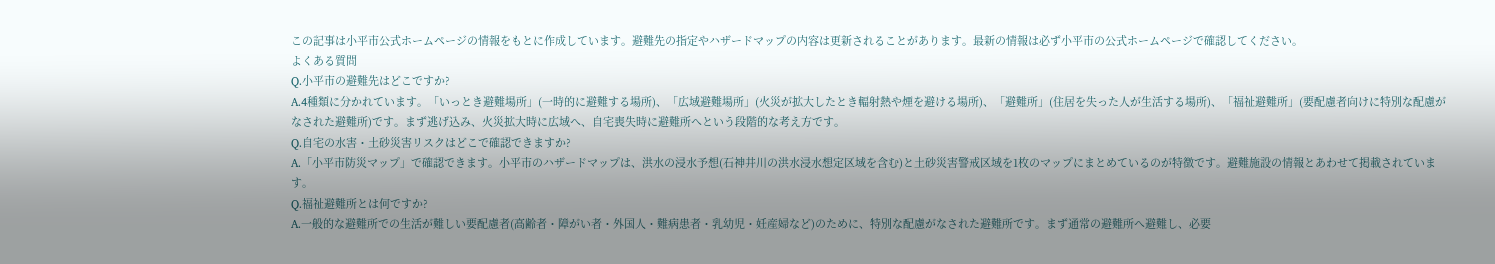この記事は小平市公式ホームページの情報をもとに作成しています。避難先の指定やハザードマップの内容は更新されることがあります。最新の情報は必ず小平市の公式ホームページで確認してください。
よくある質問
Q.小平市の避難先はどこですか?
A.4種類に分かれています。「いっとき避難場所」(一時的に避難する場所)、「広域避難場所」(火災が拡大したとき輻射熱や煙を避ける場所)、「避難所」(住居を失った人が生活する場所)、「福祉避難所」(要配慮者向けに特別な配慮がなされた避難所)です。まず逃げ込み、火災拡大時に広域へ、自宅喪失時に避難所へという段階的な考え方です。
Q.自宅の水害・土砂災害リスクはどこで確認できますか?
A.「小平市防災マップ」で確認できます。小平市のハザードマップは、洪水の浸水予想(石神井川の洪水浸水想定区域を含む)と土砂災害警戒区域を1枚のマップにまとめているのが特徴です。避難施設の情報とあわせて掲載されています。
Q.福祉避難所とは何ですか?
A.一般的な避難所での生活が難しい要配慮者(高齢者・障がい者・外国人・難病患者・乳幼児・妊産婦など)のために、特別な配慮がなされた避難所です。まず通常の避難所へ避難し、必要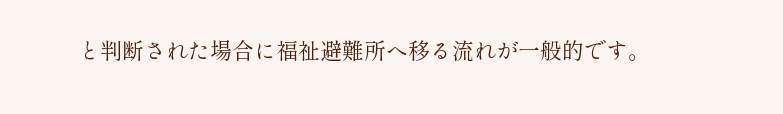と判断された場合に福祉避難所へ移る流れが一般的です。